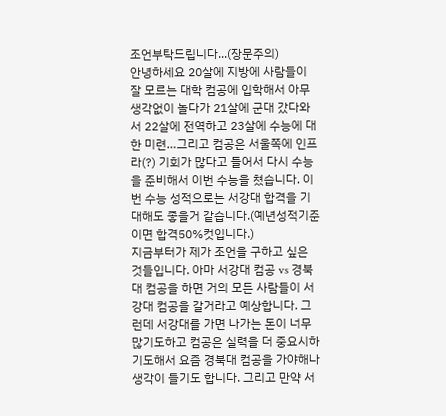조언부탁드립니다...(장문주의)
안녕하세요 20살에 지방에 사람들이 잘 모르는 대학 컴공에 입학해서 아무생각없이 놀다가 21살에 군대 갔다와서 22살에 전역하고 23살에 수능에 대한 미련…그리고 컴공은 서울쪽에 인프라(?) 기회가 많다고 들어서 다시 수능을 준비해서 이번 수능을 쳤습니다. 이번 수능 성적으로는 서강대 합격을 기대해도 좋을거 같습니다.(예년성적기준이면 합격50%컷입니다.)
지금부터가 제가 조언을 구하고 싶은 것들입니다. 아마 서강대 컴공 vs 경북대 컴공을 하면 거의 모든 사람들이 서강대 컴공을 갈거라고 예상합니다. 그런데 서강대를 가면 나가는 돈이 너무 많기도하고 컴공은 실력을 더 중요시하기도해서 요즘 경북대 컴공을 가야해나 생각이 들기도 합니다. 그리고 만약 서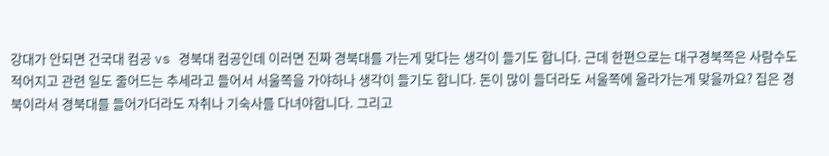강대가 안되면 건국대 컴공 vs 경북대 컴공인데 이러면 진짜 경북대를 가는게 맞다는 생각이 들기도 합니다. 근데 한편으로는 대구경북쪽은 사람수도 적어지고 관련 일도 줄어드는 추세라고 들어서 서울쪽을 가야하나 생각이 들기도 합니다. 돈이 많이 들더라도 서울쪽에 올라가는게 맞을까요? 집은 경북이라서 경북대를 들어가더라도 자취나 기숙사를 다녀야합니다. 그리고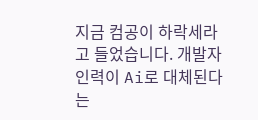지금 컴공이 하락세라고 들었습니다. 개발자인력이 Ai로 대체된다는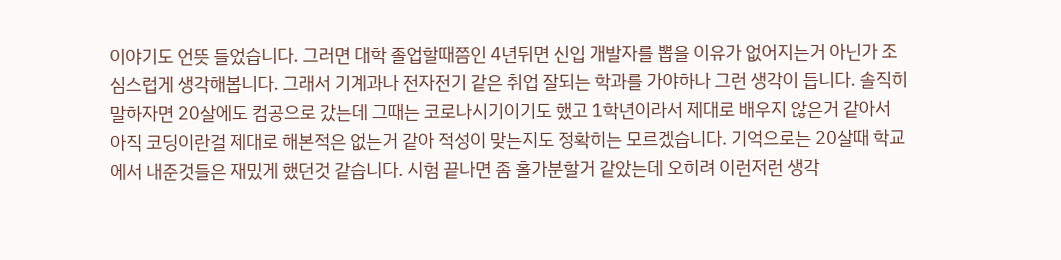이야기도 언뜻 들었습니다. 그러면 대학 졸업할때쯤인 4년뒤면 신입 개발자를 뽑을 이유가 없어지는거 아닌가 조심스럽게 생각해봅니다. 그래서 기계과나 전자전기 같은 취업 잘되는 학과를 가야하나 그런 생각이 듭니다. 솔직히 말하자면 20살에도 컴공으로 갔는데 그때는 코로나시기이기도 했고 1학년이라서 제대로 배우지 않은거 같아서 아직 코딩이란걸 제대로 해본적은 없는거 같아 적성이 맞는지도 정확히는 모르겠습니다. 기억으로는 20살때 학교에서 내준것들은 재밌게 했던것 같습니다. 시험 끝나면 좀 홀가분할거 같았는데 오히려 이런저런 생각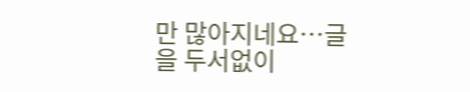만 많아지네요…글을 두서없이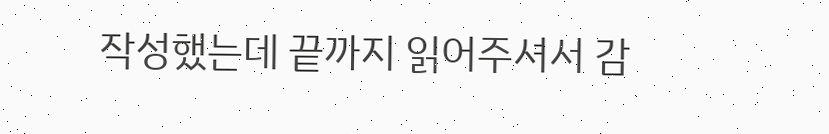작성했는데 끝까지 읽어주셔서 감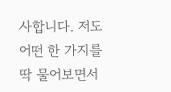사합니다. 저도 어떤 한 가지를 딱 물어보면서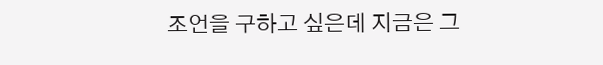조언을 구하고 싶은데 지금은 그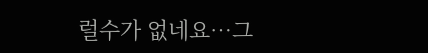럴수가 없네요…그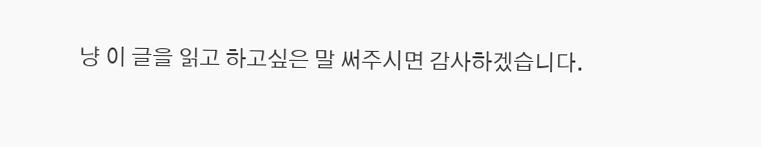냥 이 글을 읽고 하고싶은 말 써주시면 감사하겠습니다.